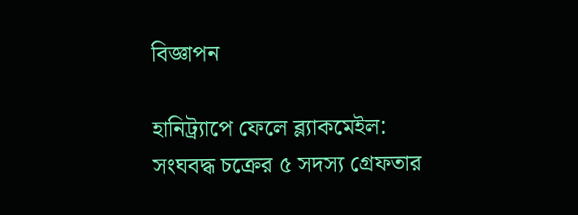বিজ্ঞাপন

হানিট্র্যাপে ফেলে ব্ল্যাকমেইল: সংঘবদ্ধ চক্রের ৫ সদস্য গ্রেফতার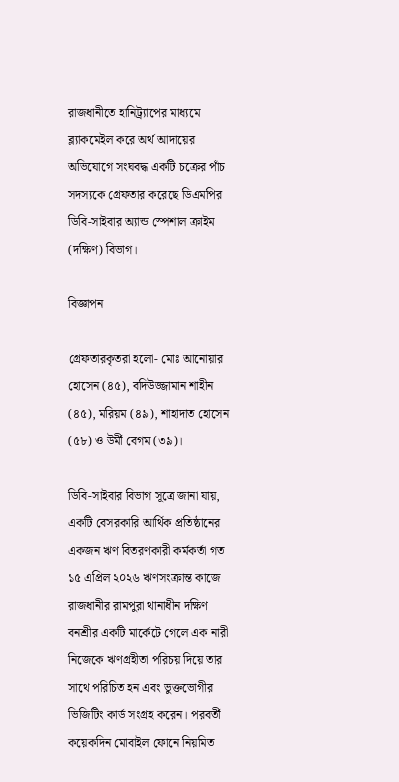রাজধানীতে হানিট্র্যাপের মাধ্যমে ব্ল্যাকমেইল করে অর্থ আদায়ের অভিযোগে সংঘবদ্ধ একটি চক্রের পাঁচ সদস্যকে গ্রেফতার করেছে ডিএমপির ডিবি-সাইবার অ্যান্ড স্পেশাল ক্রাইম (দক্ষিণ) বিভাগ।

বিজ্ঞাপন

গ্রেফতারকৃতরা হলো- মোঃ আনোয়ার হোসেন (৪৫), বদিউজ্জামান শাহীন (৪৫), মরিয়ম (৪৯), শাহাদাত হোসেন (৫৮) ও উর্মী বেগম (৩৯)।

ডিবি-সাইবার বিভাগ সূত্রে জানা যায়, একটি বেসরকারি আর্থিক প্রতিষ্ঠানের একজন ঋণ বিতরণকারী কর্মকর্তা গত ১৫ এপ্রিল ২০২৬ ঋণসংক্রান্ত কাজে রাজধানীর রামপুরা থানাধীন দক্ষিণ বনশ্রীর একটি মার্কেটে গেলে এক নারী নিজেকে ঋণগ্রহীতা পরিচয় দিয়ে তার সাথে পরিচিত হন এবং ভুক্তভোগীর ভিজিটিং কার্ড সংগ্রহ করেন। পরবর্তী কয়েকদিন মোবাইল ফোনে নিয়মিত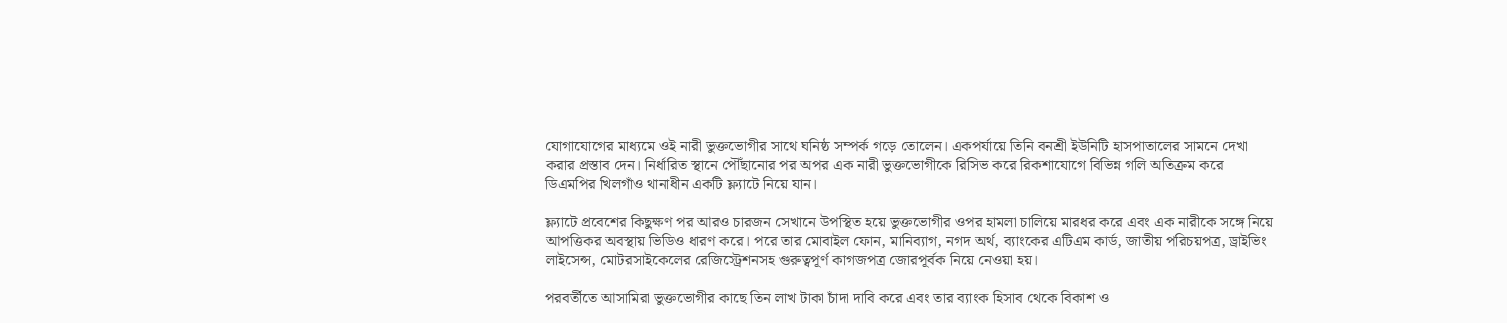যোগাযোগের মাধ্যমে ওই নারী ভুক্তভোগীর সাথে ঘনিষ্ঠ সম্পর্ক গড়ে তোলেন। একপর্যায়ে তিনি বনশ্রী ইউনিটি হাসপাতালের সামনে দেখা করার প্রস্তাব দেন। নির্ধারিত স্থানে পৌঁছানোর পর অপর এক নারী ভুক্তভোগীকে রিসিভ করে রিকশাযোগে বিভিন্ন গলি অতিক্রম করে ডিএমপির খিলগাঁও থানাধীন একটি ফ্ল্যাটে নিয়ে যান।

ফ্ল্যাটে প্রবেশের কিছুক্ষণ পর আরও চারজন সেখানে উপস্থিত হয়ে ভুক্তভোগীর ওপর হামলা চালিয়ে মারধর করে এবং এক নারীকে সঙ্গে নিয়ে আপত্তিকর অবস্থায় ভিডিও ধারণ করে। পরে তার মোবাইল ফোন, মানিব্যাগ, নগদ অর্থ, ব্যাংকের এটিএম কার্ড, জাতীয় পরিচয়পত্র, ড্রাইভিং লাইসেন্স, মোটরসাইকেলের রেজিস্ট্রেশনসহ গুরুত্বপূর্ণ কাগজপত্র জোরপূর্বক নিয়ে নেওয়া হয়।

পরবর্তীতে আসামিরা ভুক্তভোগীর কাছে তিন লাখ টাকা চাঁদা দাবি করে এবং তার ব্যাংক হিসাব থেকে বিকাশ ও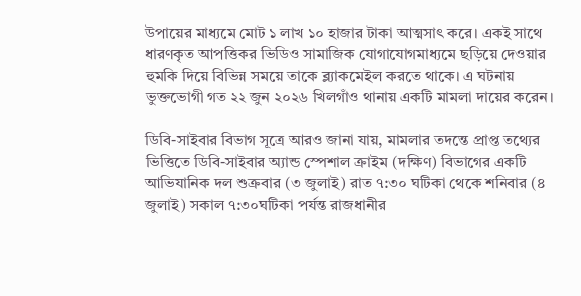উপায়ের মাধ্যমে মোট ১ লাখ ১০ হাজার টাকা আত্মসাৎ করে। একই সাথে ধারণকৃত আপত্তিকর ভিডিও সামাজিক যোগাযোগমাধ্যমে ছড়িয়ে দেওয়ার হুমকি দিয়ে বিভিন্ন সময়ে তাকে ব্ল্যাকমেইল করতে থাকে। এ ঘটনায় ভুক্তভোগী গত ২২ জুন ২০২৬ খিলগাঁও থানায় একটি মামলা দায়ের করেন।

ডিবি-সাইবার বিভাগ সূত্রে আরও জানা যায়, মামলার তদন্তে প্রাপ্ত তথ্যের ভিত্তিতে ডিবি-সাইবার অ্যান্ড স্পেশাল ক্রাইম (দক্ষিণ) বিভাগের একটি আভিযানিক দল শুক্রবার (৩ জুলাই) রাত ৭:৩০ ঘটিকা থেকে শনিবার (৪ জুলাই) সকাল ৭:৩০ঘটিকা পর্যন্ত রাজধানীর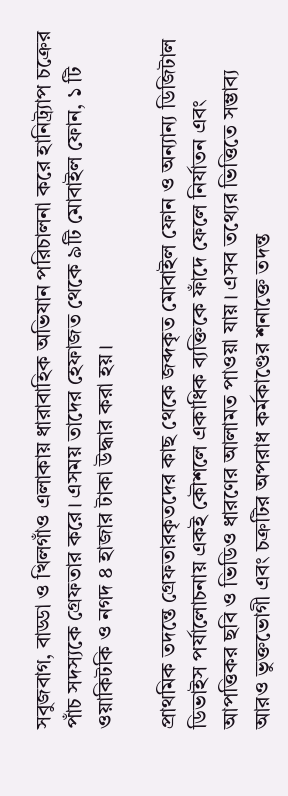সবুজবাগ, বাড্ডা ও খিলগাঁও এলাকায় ধারাবাহিক অভিযান পরিচালনা করে হানিট্র্যাপ চক্রের পাঁচ সদস্যকে গ্রেফতার করে। এসময় তাদের হেফাজত থেকে ৯টি মোবাইল ফোন, ১ টি ওয়াকিটকি ও নগদ ৪ হাজার টাকা উদ্ধার করা হয়।

প্রাথমিক তদন্তে গ্রেফতারকৃতদের কাছ থেকে জব্দকৃত মোবাইল ফোন ও অন্যান্য ডিজিটাল ডিভাইস পর্যালোচনায় একই কৌশলে একাধিক ব্যক্তিকে ফাঁদে ফেলে নির্যাতন এবং আপত্তিকর ছবি ও ভিডিও ধারণের আলামত পাওয়া যায়। এসব তথ্যের ভিত্তিতে সম্ভাব্য আরও ভুক্তভোগী এবং চক্রটির অপরাধ কর্মকাণ্ডের শনাক্তে তদন্ত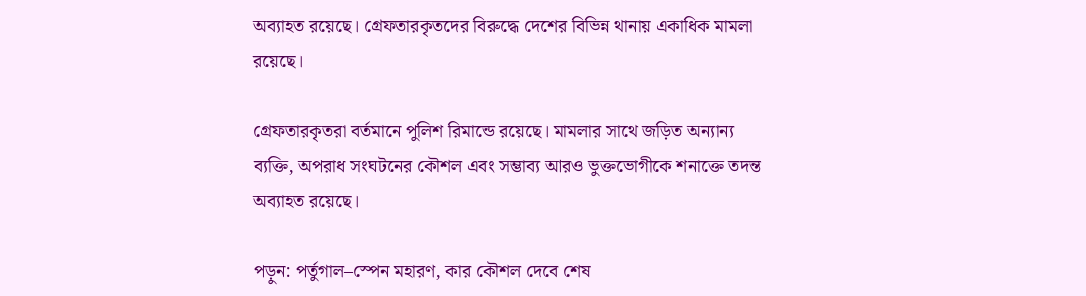অব্যাহত রয়েছে। গ্রেফতারকৃতদের বিরুদ্ধে দেশের বিভিন্ন থানায় একাধিক মামলা রয়েছে।

গ্রেফতারকৃতরা বর্তমানে পুলিশ রিমান্ডে রয়েছে। মামলার সাথে জড়িত অন্যান্য ব্যক্তি, অপরাধ সংঘটনের কৌশল এবং সম্ভাব্য আরও ভুক্তভোগীকে শনাক্তে তদন্ত অব্যাহত রয়েছে।

পড়ুন: পর্তুগাল–স্পেন মহারণ, কার কৌশল দেবে শেষ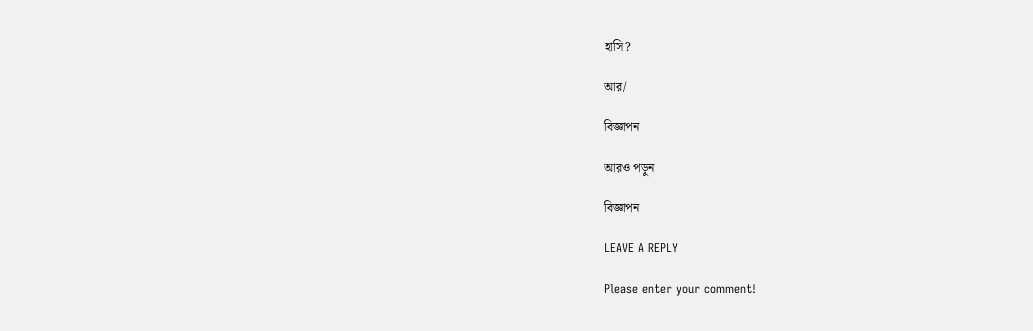হাসি?

আর/

বিজ্ঞাপন

আরও পড়ুন

বিজ্ঞাপন

LEAVE A REPLY

Please enter your comment!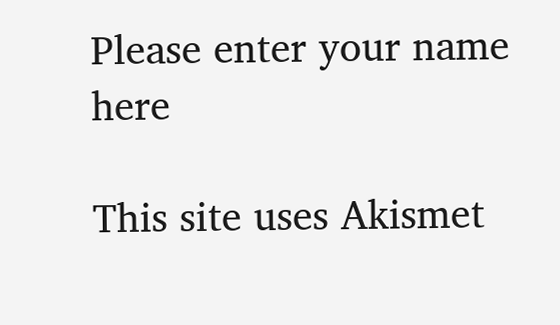Please enter your name here

This site uses Akismet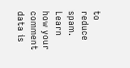to reduce spam. Learn how your comment data is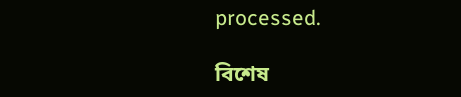processed.

বিশেষ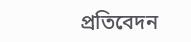প্রতিবেদন